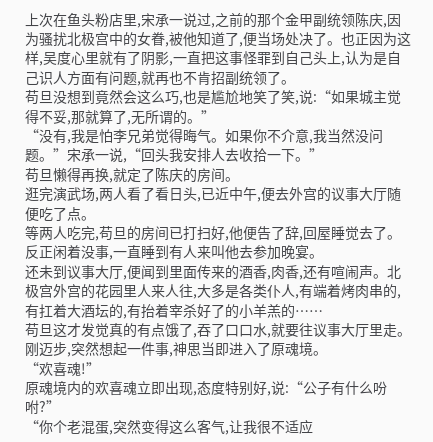上次在鱼头粉店里,宋承一说过,之前的那个金甲副统领陈庆,因为骚扰北极宫中的女眷,被他知道了,便当场处决了。也正因为这样,吴度心里就有了阴影,一直把这事怪罪到自己头上,认为是自己识人方面有问题,就再也不肯招副统领了。
苟旦没想到竟然会这么巧,也是尴尬地笑了笑,说:“如果城主觉得不妥,那就算了,无所谓的。”
“没有,我是怕李兄弟觉得晦气。如果你不介意,我当然没问题。”宋承一说,“回头我安排人去收拾一下。”
苟旦懒得再换,就定了陈庆的房间。
逛完演武场,两人看了看日头,已近中午,便去外宫的议事大厅随便吃了点。
等两人吃完,苟旦的房间已打扫好,他便告了辞,回屋睡觉去了。反正闲着没事,一直睡到有人来叫他去参加晚宴。
还未到议事大厅,便闻到里面传来的酒香,肉香,还有喧闹声。北极宫外宫的花园里人来人往,大多是各类仆人,有端着烤肉串的,有扛着大酒坛的,有抬着宰杀好了的小羊羔的……
苟旦这才发觉真的有点饿了,吞了口口水,就要往议事大厅里走。
刚迈步,突然想起一件事,神思当即进入了原魂境。
“欢喜魂!”
原魂境内的欢喜魂立即出现,态度特别好,说:“公子有什么吩咐?”
“你个老混蛋,突然变得这么客气,让我很不适应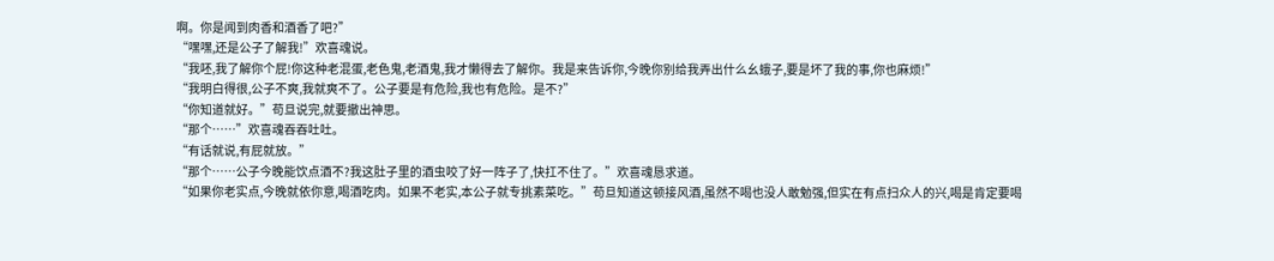啊。你是闻到肉香和酒香了吧?”
“嘿嘿,还是公子了解我!”欢喜魂说。
“我呸,我了解你个屁!你这种老混蛋,老色鬼,老酒鬼,我才懒得去了解你。我是来告诉你,今晚你别给我弄出什么幺蛾子,要是坏了我的事,你也麻烦!”
“我明白得很,公子不爽,我就爽不了。公子要是有危险,我也有危险。是不?”
“你知道就好。”苟旦说完,就要撤出神思。
“那个……”欢喜魂吞吞吐吐。
“有话就说,有屁就放。”
“那个……公子今晚能饮点酒不?我这肚子里的酒虫咬了好一阵子了,快扛不住了。”欢喜魂恳求道。
“如果你老实点,今晚就依你意,喝酒吃肉。如果不老实,本公子就专挑素菜吃。”苟旦知道这顿接风酒,虽然不喝也没人敢勉强,但实在有点扫众人的兴,喝是肯定要喝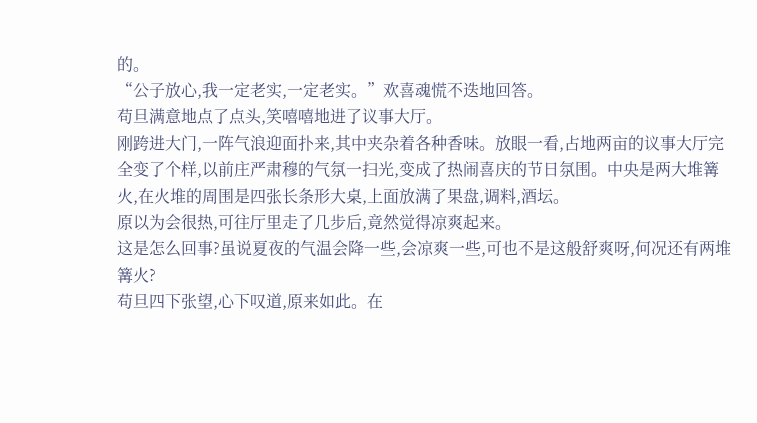的。
“公子放心,我一定老实,一定老实。”欢喜魂慌不迭地回答。
苟旦满意地点了点头,笑嘻嘻地进了议事大厅。
刚跨进大门,一阵气浪迎面扑来,其中夹杂着各种香味。放眼一看,占地两亩的议事大厅完全变了个样,以前庄严肃穆的气氛一扫光,变成了热闹喜庆的节日氛围。中央是两大堆篝火,在火堆的周围是四张长条形大桌,上面放满了果盘,调料,酒坛。
原以为会很热,可往厅里走了几步后,竟然觉得凉爽起来。
这是怎么回事?虽说夏夜的气温会降一些,会凉爽一些,可也不是这般舒爽呀,何况还有两堆篝火?
苟旦四下张望,心下叹道,原来如此。在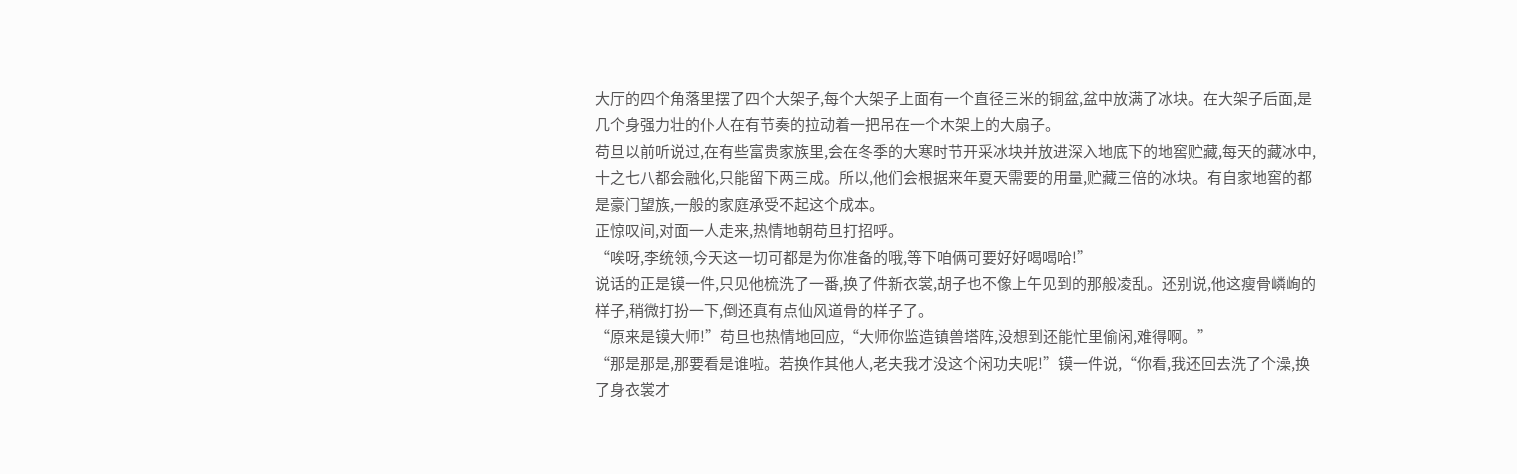大厅的四个角落里摆了四个大架子,每个大架子上面有一个直径三米的铜盆,盆中放满了冰块。在大架子后面,是几个身强力壮的仆人在有节奏的拉动着一把吊在一个木架上的大扇子。
苟旦以前听说过,在有些富贵家族里,会在冬季的大寒时节开采冰块并放进深入地底下的地窖贮藏,每天的藏冰中,十之七八都会融化,只能留下两三成。所以,他们会根据来年夏天需要的用量,贮藏三倍的冰块。有自家地窖的都是豪门望族,一般的家庭承受不起这个成本。
正惊叹间,对面一人走来,热情地朝苟旦打招呼。
“唉呀,李统领,今天这一切可都是为你准备的哦,等下咱俩可要好好喝喝哈!”
说话的正是镆一件,只见他梳洗了一番,换了件新衣裳,胡子也不像上午见到的那般凌乱。还别说,他这瘦骨嶙峋的样子,稍微打扮一下,倒还真有点仙风道骨的样子了。
“原来是镆大师!”苟旦也热情地回应,“大师你监造镇兽塔阵,没想到还能忙里偷闲,难得啊。”
“那是那是,那要看是谁啦。若换作其他人,老夫我才没这个闲功夫呢!”镆一件说,“你看,我还回去洗了个澡,换了身衣裳才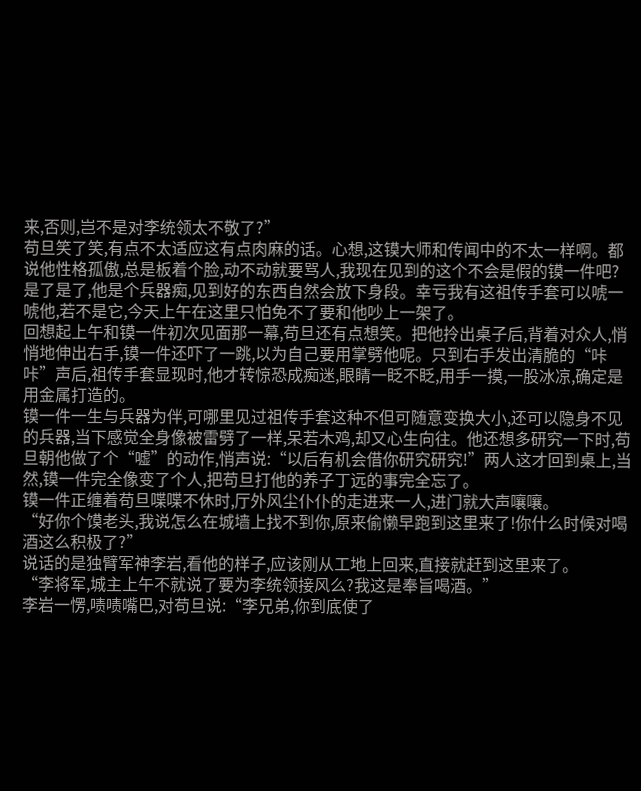来,否则,岂不是对李统领太不敬了?”
苟旦笑了笑,有点不太适应这有点肉麻的话。心想,这镆大师和传闻中的不太一样啊。都说他性格孤傲,总是板着个脸,动不动就要骂人,我现在见到的这个不会是假的镆一件吧?
是了是了,他是个兵器痴,见到好的东西自然会放下身段。幸亏我有这祖传手套可以唬一唬他,若不是它,今天上午在这里只怕免不了要和他吵上一架了。
回想起上午和镆一件初次见面那一幕,苟旦还有点想笑。把他拎出桌子后,背着对众人,悄悄地伸出右手,镆一件还吓了一跳,以为自己要用掌劈他呢。只到右手发出清脆的“咔咔”声后,祖传手套显现时,他才转惊恐成痴迷,眼睛一眨不眨,用手一摸,一股冰凉,确定是用金属打造的。
镆一件一生与兵器为伴,可哪里见过祖传手套这种不但可随意变换大小,还可以隐身不见的兵器,当下感觉全身像被雷劈了一样,呆若木鸡,却又心生向往。他还想多研究一下时,苟旦朝他做了个“嘘”的动作,悄声说:“以后有机会借你研究研究!”两人这才回到桌上,当然,镆一件完全像变了个人,把苟旦打他的养子丁远的事完全忘了。
镆一件正缠着苟旦喋喋不休时,厅外风尘仆仆的走进来一人,进门就大声嚷嚷。
“好你个馍老头,我说怎么在城墙上找不到你,原来偷懒早跑到这里来了!你什么时候对喝酒这么积极了?”
说话的是独臂军神李岩,看他的样子,应该刚从工地上回来,直接就赶到这里来了。
“李将军,城主上午不就说了要为李统领接风么?我这是奉旨喝酒。”
李岩一愣,啧啧嘴巴,对苟旦说:“李兄弟,你到底使了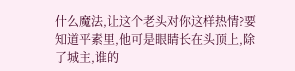什么魔法,让这个老头对你这样热情?要知道平素里,他可是眼睛长在头顶上,除了城主,谁的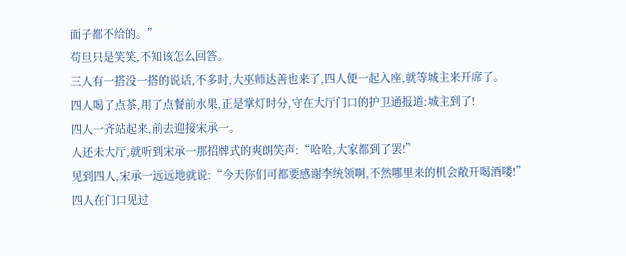面子都不给的。”
苟旦只是笑笑,不知该怎么回答。
三人有一搭没一搭的说话,不多时,大巫师达善也来了,四人便一起入座,就等城主来开席了。
四人喝了点茶,用了点餐前水果,正是掌灯时分,守在大厅门口的护卫通报道:城主到了!
四人一齐站起来,前去迎接宋承一。
人还未大厅,就听到宋承一那招牌式的爽朗笑声:“哈哈,大家都到了罢!”
见到四人,宋承一远远地就说:“今天你们可都要感谢李统领啊,不然哪里来的机会敞开喝酒喽!”
四人在门口见过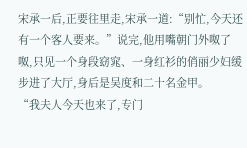宋承一后,正要往里走,宋承一道:“别忙,今天还有一个客人要来。”说完,他用嘴朝门外呶了呶,只见一个身段窈窕、一身红衫的俏丽少妇缓步进了大厅,身后是吴度和二十名金甲。
“我夫人今天也来了,专门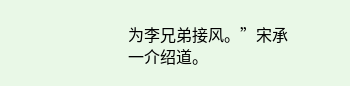为李兄弟接风。”宋承一介绍道。